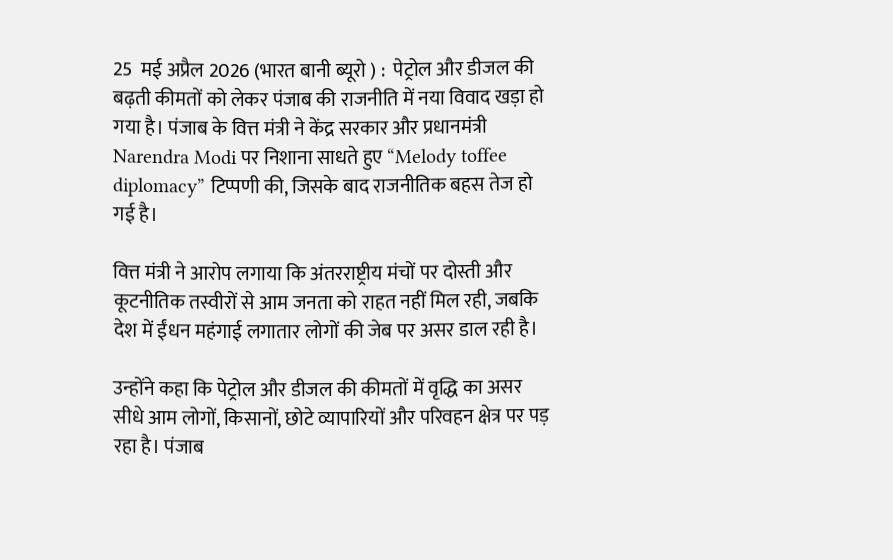25  मई अप्रैल 2026 (भारत बानी ब्यूरो ) :  पेट्रोल और डीजल की बढ़ती कीमतों को लेकर पंजाब की राजनीति में नया विवाद खड़ा हो गया है। पंजाब के वित्त मंत्री ने केंद्र सरकार और प्रधानमंत्री Narendra Modi पर निशाना साधते हुए “Melody toffee diplomacy” टिप्पणी की, जिसके बाद राजनीतिक बहस तेज हो गई है।

वित्त मंत्री ने आरोप लगाया कि अंतरराष्ट्रीय मंचों पर दोस्ती और कूटनीतिक तस्वीरों से आम जनता को राहत नहीं मिल रही, जबकि देश में ईंधन महंगाई लगातार लोगों की जेब पर असर डाल रही है।

उन्होंने कहा कि पेट्रोल और डीजल की कीमतों में वृद्धि का असर सीधे आम लोगों, किसानों, छोटे व्यापारियों और परिवहन क्षेत्र पर पड़ रहा है। पंजाब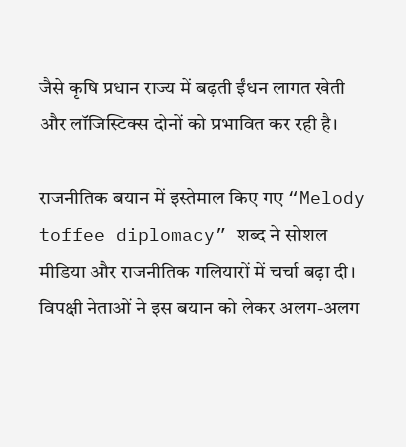जैसे कृषि प्रधान राज्य में बढ़ती ईंधन लागत खेती और लॉजिस्टिक्स दोनों को प्रभावित कर रही है।

राजनीतिक बयान में इस्तेमाल किए गए “Melody toffee diplomacy” शब्द ने सोशल मीडिया और राजनीतिक गलियारों में चर्चा बढ़ा दी। विपक्षी नेताओं ने इस बयान को लेकर अलग-अलग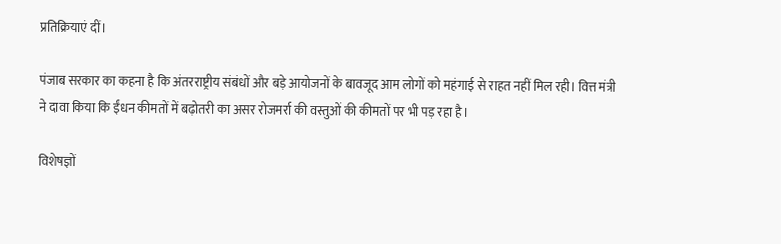प्रतिक्रियाएं दीं।

पंजाब सरकार का कहना है कि अंतरराष्ट्रीय संबंधों और बड़े आयोजनों के बावजूद आम लोगों को महंगाई से राहत नहीं मिल रही। वित्त मंत्री ने दावा किया कि ईंधन कीमतों में बढ़ोतरी का असर रोजमर्रा की वस्तुओं की कीमतों पर भी पड़ रहा है।

विशेषज्ञों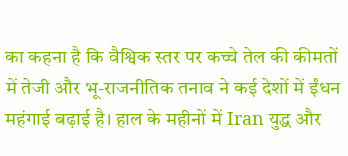का कहना है कि वैश्विक स्तर पर कच्चे तेल की कीमतों में तेजी और भू-राजनीतिक तनाव ने कई देशों में ईंधन महंगाई बढ़ाई है। हाल के महीनों में Iran युद्ध और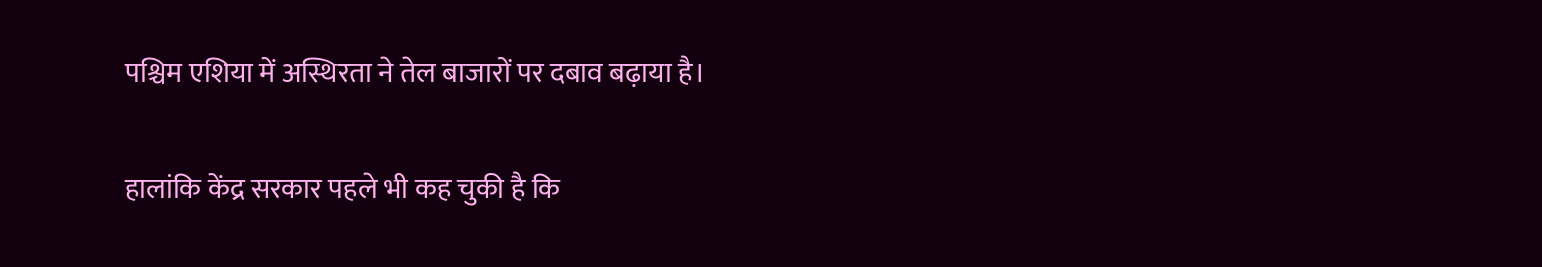पश्चिम एशिया में अस्थिरता ने तेल बाजारों पर दबाव बढ़ाया है।

हालांकि केंद्र सरकार पहले भी कह चुकी है कि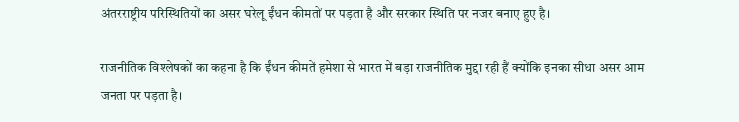अंतरराष्ट्रीय परिस्थितियों का असर घरेलू ईंधन कीमतों पर पड़ता है और सरकार स्थिति पर नजर बनाए हुए है।

राजनीतिक विश्लेषकों का कहना है कि ईंधन कीमतें हमेशा से भारत में बड़ा राजनीतिक मुद्दा रही हैं क्योंकि इनका सीधा असर आम जनता पर पड़ता है।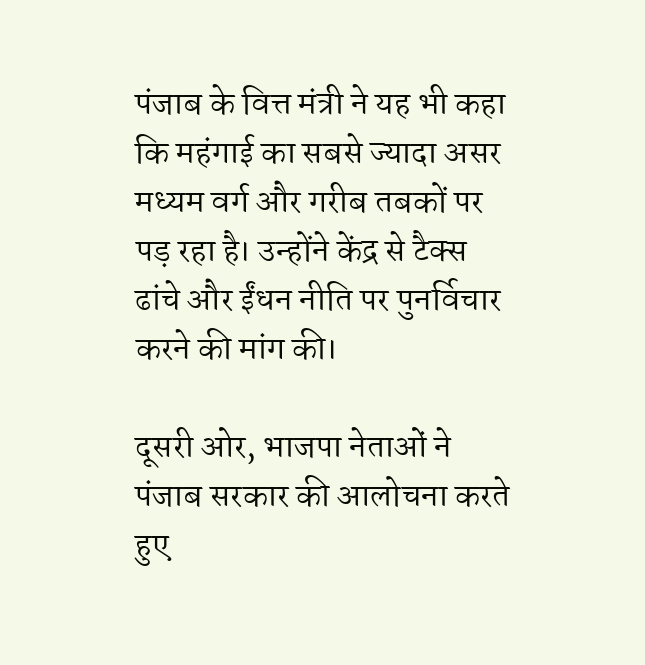पंजाब के वित्त मंत्री ने यह भी कहा कि महंगाई का सबसे ज्यादा असर मध्यम वर्ग और गरीब तबकों पर पड़ रहा है। उन्होंने केंद्र से टैक्स ढांचे और ईंधन नीति पर पुनर्विचार करने की मांग की।

दूसरी ओर, भाजपा नेताओं ने पंजाब सरकार की आलोचना करते हुए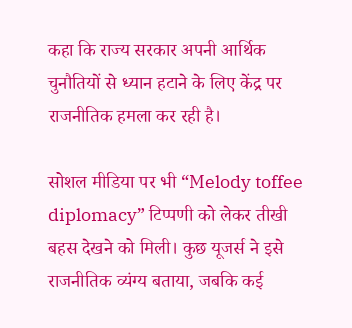कहा कि राज्य सरकार अपनी आर्थिक चुनौतियों से ध्यान हटाने के लिए केंद्र पर राजनीतिक हमला कर रही है।

सोशल मीडिया पर भी “Melody toffee diplomacy” टिप्पणी को लेकर तीखी बहस देखने को मिली। कुछ यूजर्स ने इसे राजनीतिक व्यंग्य बताया, जबकि कई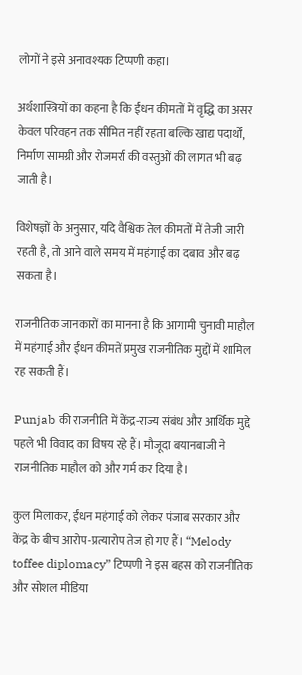लोगों ने इसे अनावश्यक टिप्पणी कहा।

अर्थशास्त्रियों का कहना है कि ईंधन कीमतों में वृद्धि का असर केवल परिवहन तक सीमित नहीं रहता बल्कि खाद्य पदार्थों, निर्माण सामग्री और रोजमर्रा की वस्तुओं की लागत भी बढ़ जाती है।

विशेषज्ञों के अनुसार, यदि वैश्विक तेल कीमतों में तेजी जारी रहती है, तो आने वाले समय में महंगाई का दबाव और बढ़ सकता है।

राजनीतिक जानकारों का मानना है कि आगामी चुनावी माहौल में महंगाई और ईंधन कीमतें प्रमुख राजनीतिक मुद्दों में शामिल रह सकती हैं।

Punjab की राजनीति में केंद्र-राज्य संबंध और आर्थिक मुद्दे पहले भी विवाद का विषय रहे हैं। मौजूदा बयानबाजी ने राजनीतिक माहौल को और गर्म कर दिया है।

कुल मिलाकर, ईंधन महंगाई को लेकर पंजाब सरकार और केंद्र के बीच आरोप-प्रत्यारोप तेज हो गए हैं। “Melody toffee diplomacy” टिप्पणी ने इस बहस को राजनीतिक और सोशल मीडिया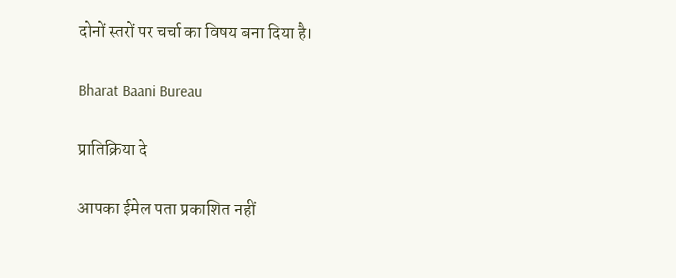दोनों स्तरों पर चर्चा का विषय बना दिया है।

Bharat Baani Bureau

प्रातिक्रिया दे

आपका ईमेल पता प्रकाशित नहीं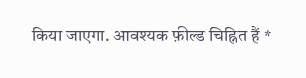किया जाएगा. आवश्यक फ़ील्ड चिह्नित हैं *